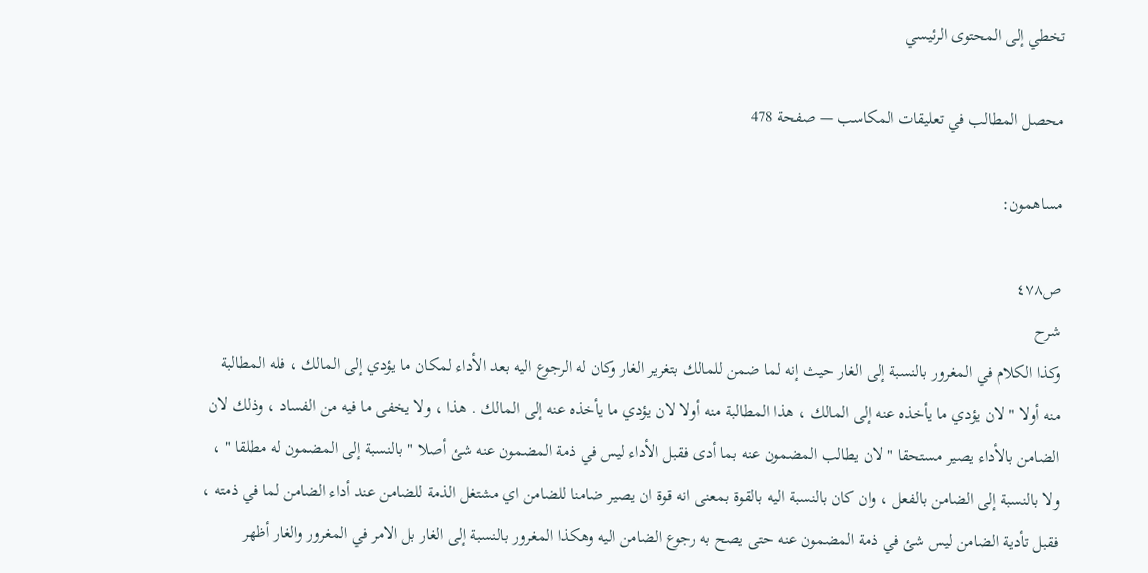تخطي إلى المحتوى الرئيسي

محصل المطالب في تعليقات المكاسب — صفحة 478

مساهمون:

ص٤٧٨
شرح
وكذا الكلام في المغرور بالنسبة إلى الغار حيث إنه لما ضمن للمالك بتغرير الغار وكان له الرجوع اليه بعد الأداء لمكان ما يؤدي إلى المالك ، فله المطالبة منه أولا " لان يؤدي ما يأخذه عنه إلى المالك ، هذا المطالبة منه أولا لان يؤدي ما يأخذه عنه إلى المالك . هذا ، ولا يخفى ما فيه من الفساد ، وذلك لان الضامن بالأداء يصير مستحقا " لان يطالب المضمون عنه بما أدى فقبل الأداء ليس في ذمة المضمون عنه شئ أصلا " بالنسبة إلى المضمون له مطلقا " ، ولا بالنسبة إلى الضامن بالفعل ، وان كان بالنسبة اليه بالقوة بمعنى انه قوة ان يصير ضامنا للضامن اي مشتغل الذمة للضامن عند أداء الضامن لما في ذمته ، فقبل تأدية الضامن ليس شئ في ذمة المضمون عنه حتى يصح به رجوع الضامن اليه وهكذا المغرور بالنسبة إلى الغار بل الامر في المغرور والغار أظهر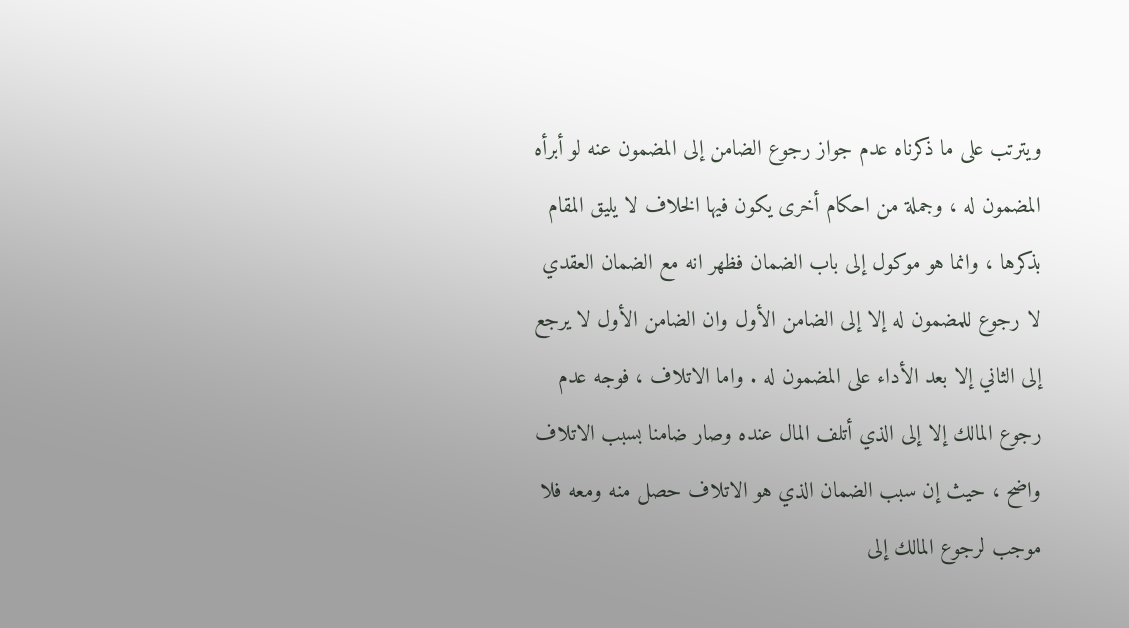ويترتب على ما ذكرناه عدم جواز رجوع الضامن إلى المضمون عنه لو أبرأه المضمون له ، وجملة من احكام أخرى يكون فيها الخلاف لا يليق المقام بذكرها ، وانما هو موكول إلى باب الضمان فظهر انه مع الضمان العقدي لا رجوع للمضمون له إلا إلى الضامن الأول وان الضامن الأول لا يرجع إلى الثاني إلا بعد الأداء على المضمون له . واما الاتلاف ، فوجه عدم رجوع المالك إلا إلى الذي أتلف المال عنده وصار ضامنا بسبب الاتلاف واضح ، حيث إن سبب الضمان الذي هو الاتلاف حصل منه ومعه فلا موجب لرجوع المالك إلى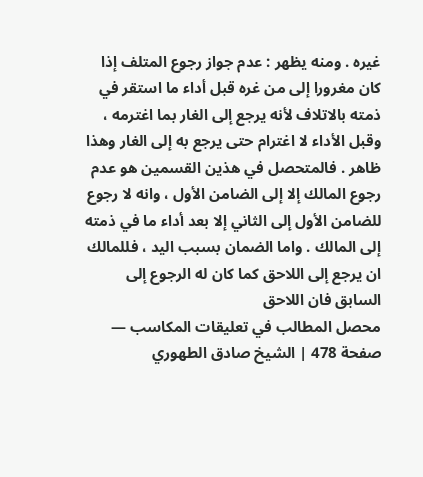غيره . ومنه يظهر : عدم جواز رجوع المتلف إذا كان مغرورا إلى من غره قبل أداء ما استقر في ذمته بالاتلاف لأنه يرجع إلى الغار بما اغترمه ، وقبل الأداء لا اغترام حتى يرجع به إلى الغار وهذا ظاهر . فالمتحصل في هذين القسمين هو عدم رجوع المالك إلا إلى الضامن الأول ، وانه لا رجوع للضامن الأول إلى الثاني إلا بعد أداء ما في ذمته إلى المالك . واما الضمان بسبب اليد ، فللمالك ان يرجع إلى اللاحق كما كان له الرجوع إلى السابق فان اللاحق
محصل المطالب في تعليقات المكاسب — صفحة 478 | الشيخ صادق الطهوري